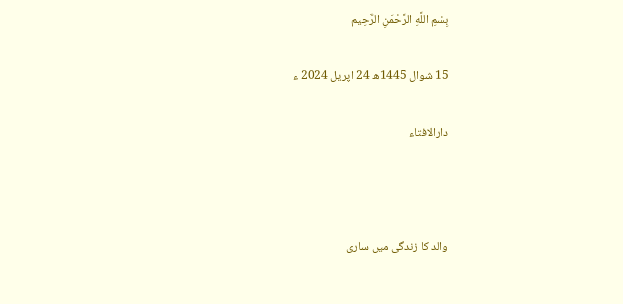بِسْمِ اللَّهِ الرَّحْمَنِ الرَّحِيم

15 شوال 1445ھ 24 اپریل 2024 ء

دارالافتاء



والد کا زندگی میں ساری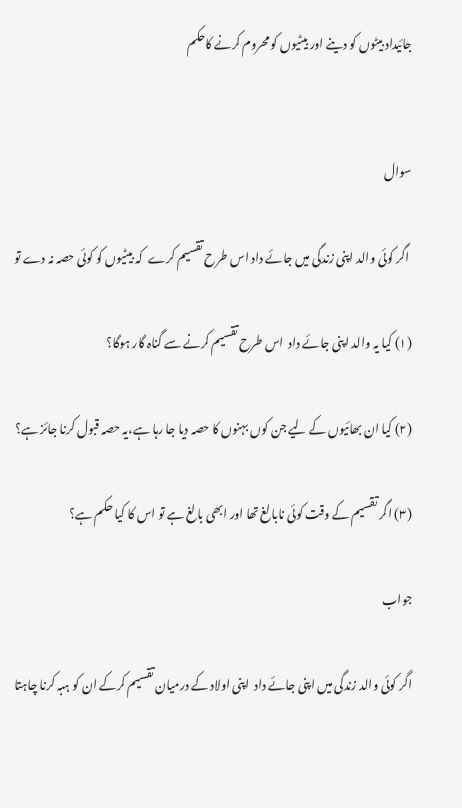جائیداد بیٹوں کو دینے اور بیٹیوں کو محروم کرنے کاحکم


سوال

 اگر کوئی والد اپنی زندگی میں جائے داد اس طرح تقسیم کرے  کہ بیٹیوں کو کوئی حصہ نہ دے تو

(۱) کیا یہ والد اپنی جائے داد  اس طرح تقسیم کرنے سے گناہ گار ہوگا؟

(۲) کیا ان بھائیوں کے لیے جن کوں بہنوں کا حصہ دیا جا رہا ہے،یہ حصہ قبول کرنا جائز ہے؟

(۳) اگر تقسیم کے وقت کوئی نابالغ تھا اور ابھی بالغ ہے تو اس کا کیا حکم ہے؟

جواب

اگر کوئی والد زندگی میں اپنی جائے داد  اپنی اولاد کے درمیان تقسیم کرکے ان کو ہبہ کرنا چاہتا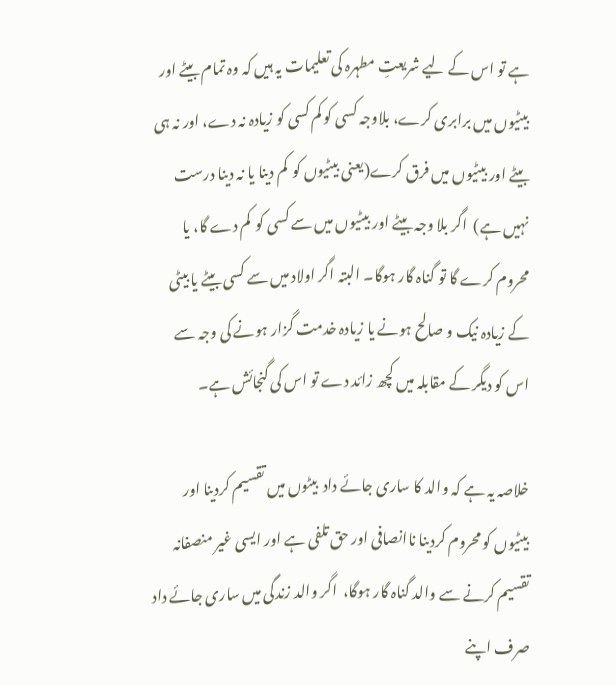ہے تو اس کے لیے شریعتِ مطہرہ کی تعلیمات یہ ہیں کہ وہ تمام بیٹے اور بیٹیوں میں برابری کرے، بلاوجہ کسی کو کم کسی کو زیادہ نہ دے، اور نہ ہی بیٹے اور بیٹیوں میں فرق کرے(یعنی بیٹیوں کو  کم دینا یا نہ دینا درست نہیں ہے)  اگر بلا وجہ بیٹے اور بیٹیوں میں سے کسی کو  کم دے گا، یا محروم کرے گا تو گناہ گار ہوگا۔ البتہ اگر اولاد میں سے کسی بیٹے یا بیٹی کے زیادہ نیک و صالح ہونے یا زیادہ خدمت گزار ہونے کی وجہ سے اس کو دیگر کے مقابلہ میں کچھ زائد دے تو اس کی گنجائش ہے۔

خلاصہ یہ ہے کہ والد کا ساری جائے داد  بیٹوں میں تقسیم کردینا اور بیٹیوں کو محروم کردینا ناانصافی اور حق تلفی ہے اور ایسی غیر منصفانہ تقسیم کرنے سے والد گناہ گار ہوگا،  اگر والد زندگی میں ساری جائے داد  صرف اپنے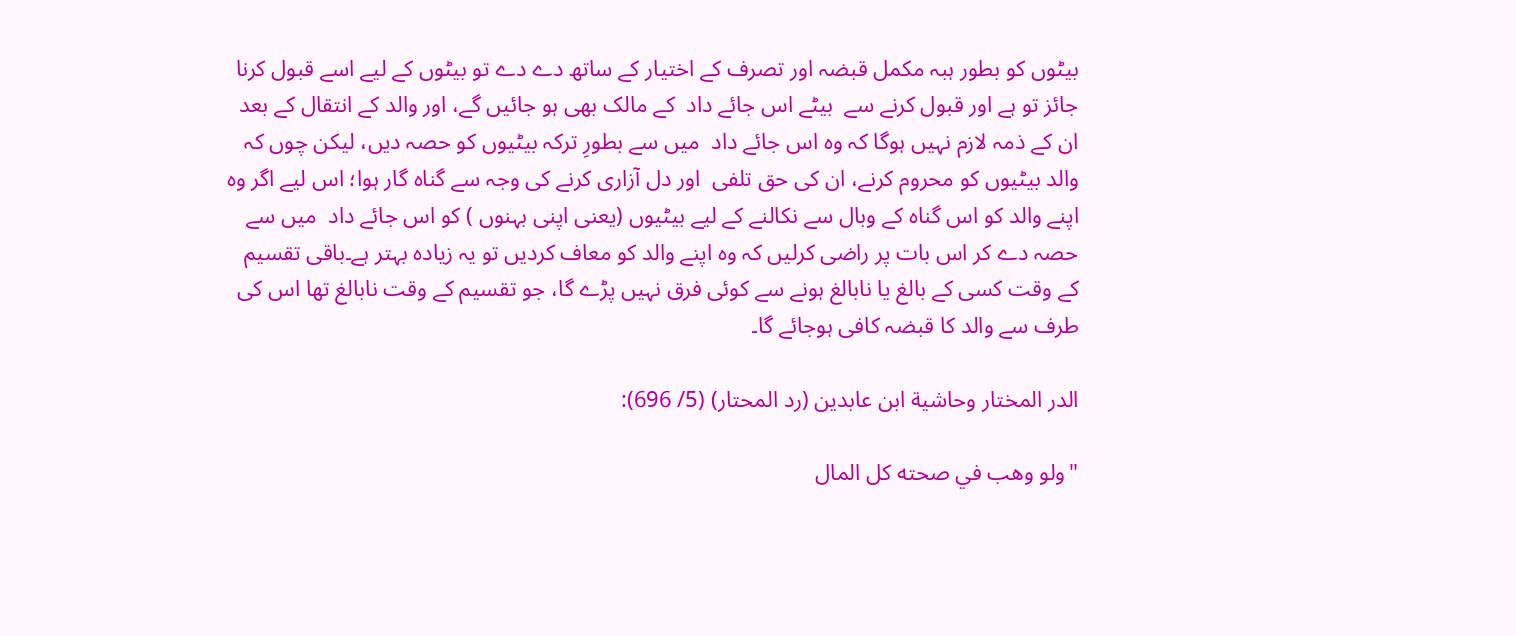بیٹوں کو بطور ہبہ مکمل قبضہ اور تصرف کے اختیار کے ساتھ دے دے تو بیٹوں کے لیے اسے قبول کرنا جائز تو ہے اور قبول کرنے سے  بیٹے اس جائے داد  کے مالک بھی ہو جائیں گے، اور والد کے انتقال کے بعد ان کے ذمہ لازم نہیں ہوگا کہ وہ اس جائے داد  میں سے بطورِ ترکہ بیٹیوں کو حصہ دیں، لیکن چوں کہ والد بیٹیوں کو محروم کرنے، ان کی حق تلفی  اور دل آزاری کرنے کی وجہ سے گناہ گار ہوا؛ اس لیے اگر وہ اپنے والد کو اس گناہ کے وبال سے نکالنے کے لیے بیٹیوں (یعنی اپنی بہنوں ) کو اس جائے داد  میں سے حصہ دے کر اس بات پر راضی کرلیں کہ وہ اپنے والد کو معاف کردیں تو یہ زیادہ بہتر ہے۔باقی تقسیم کے وقت کسی کے بالغ یا نابالغ ہونے سے کوئی فرق نہیں پڑے گا، جو تقسیم کے وقت نابالغ تھا اس کی طرف سے والد کا قبضہ کافی ہوجائے گا۔

الدر المختار وحاشية ابن عابدين (رد المحتار) (5/ 696):

"ولو وهب في صحته كل المال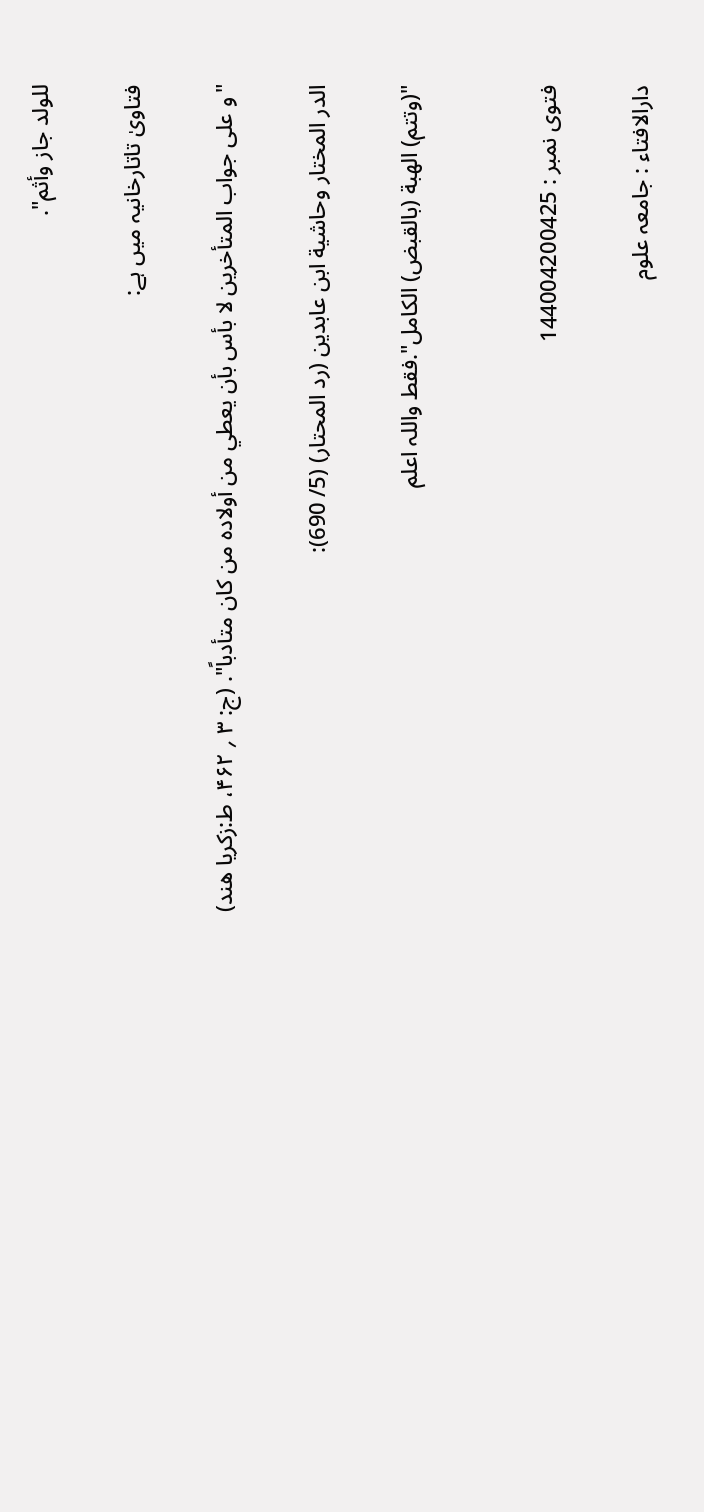للولد جاز وأثم".

فتاویٰ تاتارخانیہ میں ہے:

"و علی جواب المتأخرین لا بأس بأن یعطي من أولاده من کان متأدباً". (ج: ۳ ؍ ۴۶۲، ط:زکریا هند)

الدر المختار وحاشية ابن عابدين (رد المحتار) (5/ 690):

"(وتتم) الهبة (بالقبض) الكامل".فقط واللہ اعلم


فتوی نمبر : 144004200425

دارالافتاء : جامعہ علوم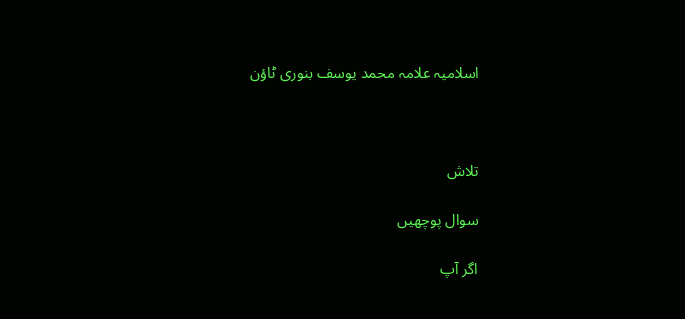اسلامیہ علامہ محمد یوسف بنوری ٹاؤن



تلاش

سوال پوچھیں

اگر آپ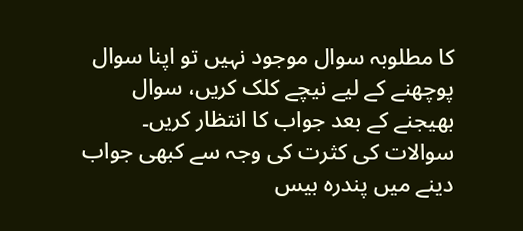کا مطلوبہ سوال موجود نہیں تو اپنا سوال پوچھنے کے لیے نیچے کلک کریں، سوال بھیجنے کے بعد جواب کا انتظار کریں۔ سوالات کی کثرت کی وجہ سے کبھی جواب دینے میں پندرہ بیس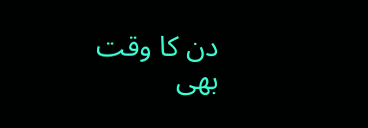دن کا وقت بھی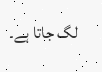لگ جاتا ہے۔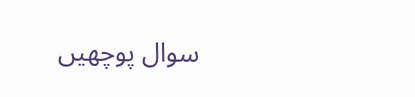سوال پوچھیں